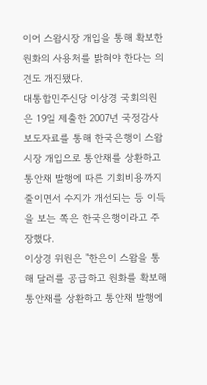이어 스왑시장 개입을 통해 확보한 원화의 사용처를 밝혀야 한다는 의견도 개진됐다.
대통합민주신당 이상경 국회의원은 19일 제출한 2007년 국정감사 보도자료를 통해 한국은행이 스왑시장 개입으로 통안채를 상환하고 통안채 발행에 따른 기회비용까지 줄이면서 수지가 개선되는 등 이득을 보는 쪽은 한국은행이라고 주장했다.
이상경 위원은 "한은이 스왑을 통해 달러를 공급하고 원화를 확보해 통안채를 상환하고 통안채 발행에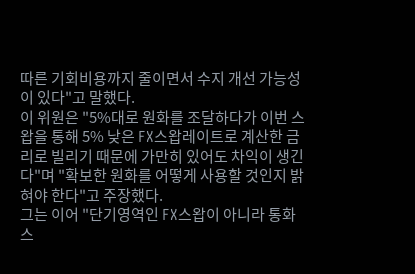따른 기회비용까지 줄이면서 수지 개선 가능성이 있다"고 말했다.
이 위원은 "5%대로 원화를 조달하다가 이번 스왑을 통해 5% 낮은 FX스왑레이트로 계산한 금리로 빌리기 때문에 가만히 있어도 차익이 생긴다"며 "확보한 원화를 어떻게 사용할 것인지 밝혀야 한다"고 주장했다.
그는 이어 "단기영역인 FX스왑이 아니라 통화스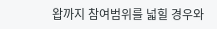왑까지 참여범위를 넓힐 경우와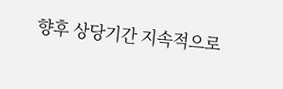향후 상당기간 지속적으로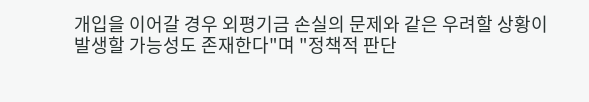개입을 이어갈 경우 외평기금 손실의 문제와 같은 우려할 상황이 발생할 가능성도 존재한다"며 "정책적 판단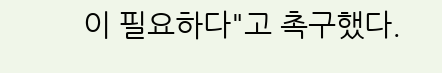이 필요하다"고 촉구했다.